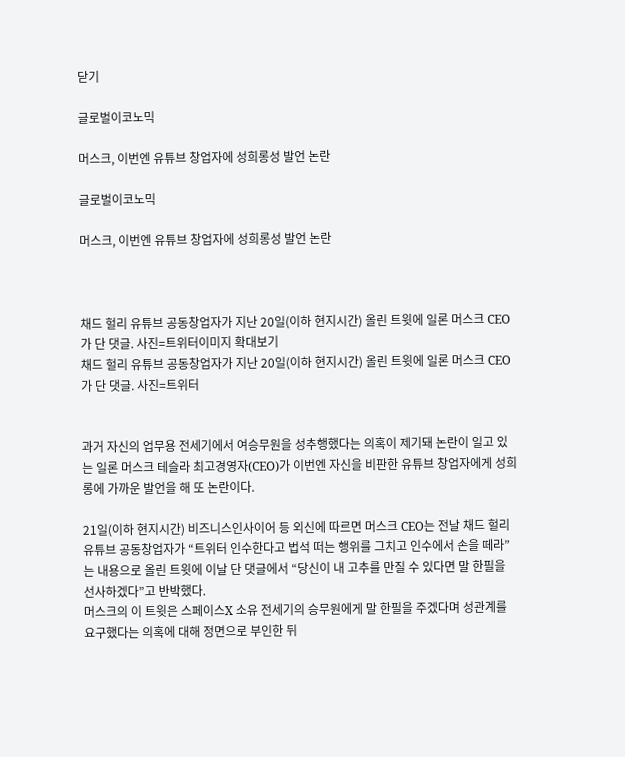닫기

글로벌이코노믹

머스크, 이번엔 유튜브 창업자에 성희롱성 발언 논란

글로벌이코노믹

머스크, 이번엔 유튜브 창업자에 성희롱성 발언 논란



채드 헐리 유튜브 공동창업자가 지난 20일(이하 현지시간) 올린 트윗에 일론 머스크 CEO가 단 댓글. 사진=트위터이미지 확대보기
채드 헐리 유튜브 공동창업자가 지난 20일(이하 현지시간) 올린 트윗에 일론 머스크 CEO가 단 댓글. 사진=트위터


과거 자신의 업무용 전세기에서 여승무원을 성추행했다는 의혹이 제기돼 논란이 일고 있는 일론 머스크 테슬라 최고경영자(CEO)가 이번엔 자신을 비판한 유튜브 창업자에게 성희롱에 가까운 발언을 해 또 논란이다.

21일(이하 현지시간) 비즈니스인사이어 등 외신에 따르면 머스크 CEO는 전날 채드 헐리 유튜브 공동창업자가 “트위터 인수한다고 법석 떠는 행위를 그치고 인수에서 손을 떼라”는 내용으로 올린 트윗에 이날 단 댓글에서 “당신이 내 고추를 만질 수 있다면 말 한필을 선사하겠다”고 반박했다.
머스크의 이 트윗은 스페이스X 소유 전세기의 승무원에게 말 한필을 주겠다며 성관계를 요구했다는 의혹에 대해 정면으로 부인한 뒤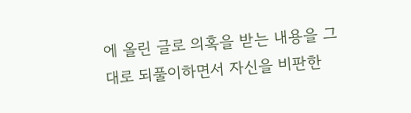에 올린 글로 의혹을 받는 내용을 그대로 되풀이하면서 자신을 비판한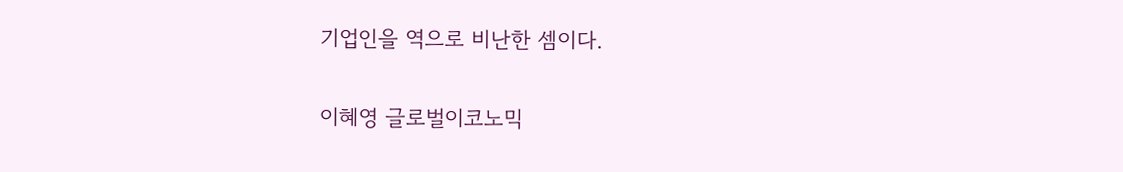기업인을 역으로 비난한 셈이다.


이혜영 글로벌이코노믹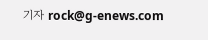기자 rock@g-enews.com